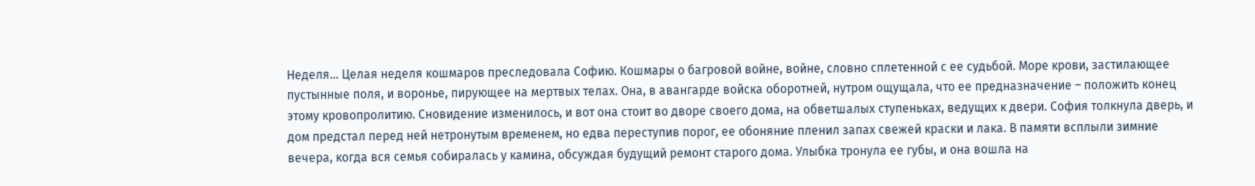Неделя… Целая неделя кошмаров преследовала Софию. Кошмары о багровой войне, войне, словно сплетенной с ее судьбой. Море крови, застилающее пустынные поля, и воронье, пирующее на мертвых телах. Она, в авангарде войска оборотней, нутром ощущала, что ее предназначение – положить конец этому кровопролитию. Сновидение изменилось, и вот она стоит во дворе своего дома, на обветшалых ступеньках, ведущих к двери. София толкнула дверь, и дом предстал перед ней нетронутым временем, но едва переступив порог, ее обоняние пленил запах свежей краски и лака. В памяти всплыли зимние вечера, когда вся семья собиралась у камина, обсуждая будущий ремонт старого дома. Улыбка тронула ее губы, и она вошла на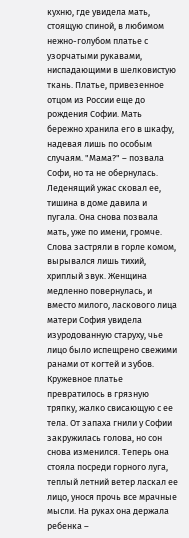кухню, где увидела мать, стоящую спиной, в любимом нежно-голубом платье с узорчатыми рукавами, ниспадающими в шелковистую ткань. Платье, привезенное отцом из России еще до рождения Софии. Мать бережно хранила его в шкафу, надевая лишь по особым случаям. "Мама?" – позвала Софи, но та не обернулась. Леденящий ужас сковал ее, тишина в доме давила и пугала. Она снова позвала мать, уже по имени, громче. Слова застряли в горле комом, вырывался лишь тихий, хриплый звук. Женщина медленно повернулась, и вместо милого, ласкового лица матери София увидела изуродованную старуху, чье лицо было испещрено свежими ранами от когтей и зубов. Кружевное платье превратилось в грязную тряпку, жалко свисающую с ее тела. От запаха гнили у Софии закружилась голова, но сон снова изменился. Теперь она стояла посреди горного луга, теплый летний ветер ласкал ее лицо, унося прочь все мрачные мысли. На руках она держала ребенка –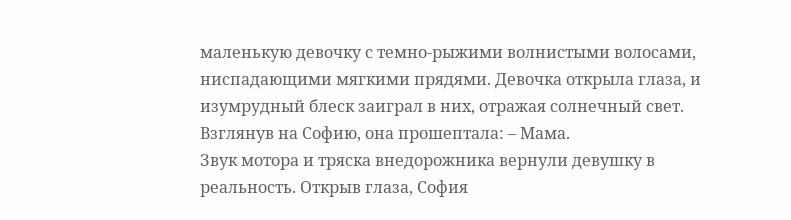маленькую девочку с темно-рыжими волнистыми волосами, ниспадающими мягкими прядями. Девочка открыла глаза, и изумрудный блеск заиграл в них, отражая солнечный свет. Взглянув на Софию, она прошептала: – Мама.
Звук мотора и тряска внедорожника вернули девушку в реальность. Открыв глаза, София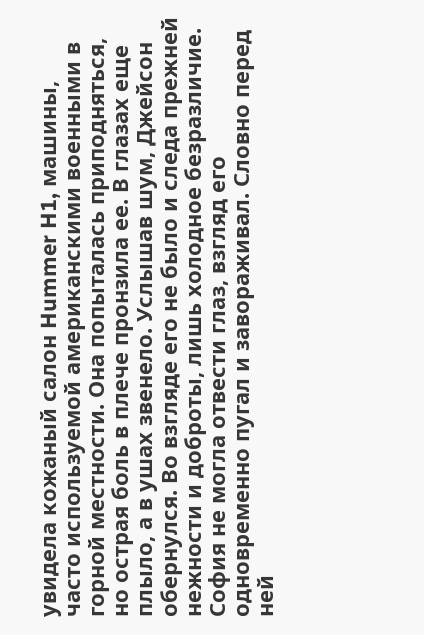увидела кожаный салон Hummer H1, машины, часто используемой американскими военными в горной местности. Она попыталась приподняться, но острая боль в плече пронзила ее. В глазах еще плыло, а в ушах звенело. Услышав шум, Джейсон обернулся. Во взгляде его не было и следа прежней нежности и доброты, лишь холодное безразличие. София не могла отвести глаз, взгляд его одновременно пугал и завораживал. Словно перед ней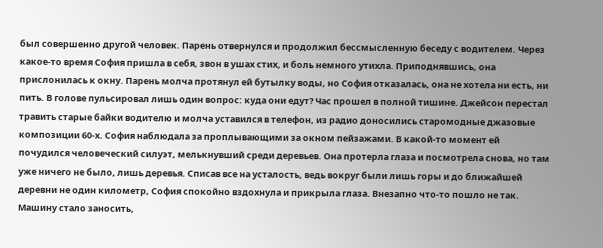был совершенно другой человек. Парень отвернулся и продолжил бессмысленную беседу с водителем. Через какое-то время София пришла в себя, звон в ушах стих, и боль немного утихла. Приподнявшись, она прислонилась к окну. Парень молча протянул ей бутылку воды, но София отказалась, она не хотела ни есть, ни пить. В голове пульсировал лишь один вопрос: куда они едут? Час прошел в полной тишине. Джейсон перестал травить старые байки водителю и молча уставился в телефон, из радио доносились старомодные джазовые композиции 60-х. София наблюдала за проплывающими за окном пейзажами. В какой-то момент ей почудился человеческий силуэт, мелькнувший среди деревьев. Она протерла глаза и посмотрела снова, но там уже ничего не было, лишь деревья. Списав все на усталость, ведь вокруг были лишь горы и до ближайшей деревни не один километр, София спокойно вздохнула и прикрыла глаза. Внезапно что-то пошло не так. Машину стало заносить,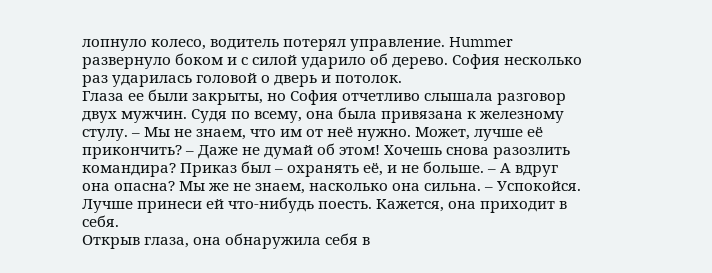лопнуло колесо, водитель потерял управление. Hummer развернуло боком и с силой ударило об дерево. София несколько раз ударилась головой о дверь и потолок.
Глаза ее были закрыты, но София отчетливо слышала разговор двух мужчин. Судя по всему, она была привязана к железному стулу. – Мы не знаем, что им от неё нужно. Может, лучше её прикончить? – Даже не думай об этом! Хочешь снова разозлить командира? Приказ был – охранять её, и не больше. – А вдруг она опасна? Мы же не знаем, насколько она сильна. – Успокойся. Лучше принеси ей что-нибудь поесть. Кажется, она приходит в себя.
Открыв глаза, она обнаружила себя в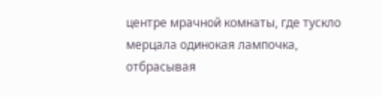центре мрачной комнаты, где тускло мерцала одинокая лампочка, отбрасывая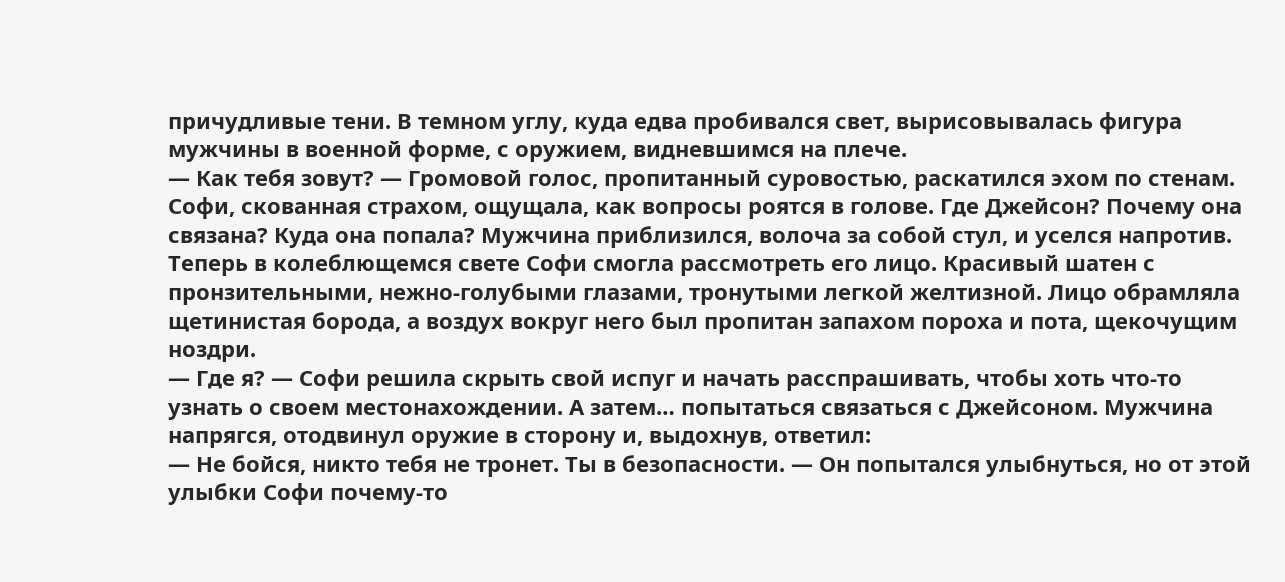причудливые тени. В темном углу, куда едва пробивался свет, вырисовывалась фигура мужчины в военной форме, с оружием, видневшимся на плече.
— Как тебя зовут? — Громовой голос, пропитанный суровостью, раскатился эхом по стенам.
Софи, скованная страхом, ощущала, как вопросы роятся в голове. Где Джейсон? Почему она связана? Куда она попала? Мужчина приблизился, волоча за собой стул, и уселся напротив. Теперь в колеблющемся свете Софи смогла рассмотреть его лицо. Красивый шатен с пронзительными, нежно-голубыми глазами, тронутыми легкой желтизной. Лицо обрамляла щетинистая борода, а воздух вокруг него был пропитан запахом пороха и пота, щекочущим ноздри.
— Где я? — Софи решила скрыть свой испуг и начать расспрашивать, чтобы хоть что-то узнать о своем местонахождении. А затем… попытаться связаться с Джейсоном. Мужчина напрягся, отодвинул оружие в сторону и, выдохнув, ответил:
— Не бойся, никто тебя не тронет. Ты в безопасности. — Он попытался улыбнуться, но от этой улыбки Софи почему-то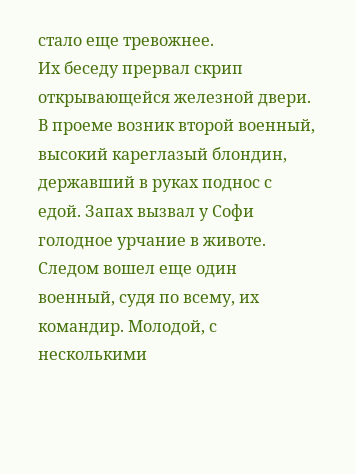стало еще тревожнее.
Их беседу прервал скрип открывающейся железной двери. В проеме возник второй военный, высокий кареглазый блондин, державший в руках поднос с едой. Запах вызвал у Софи голодное урчание в животе. Следом вошел еще один военный, судя по всему, их командир. Молодой, с несколькими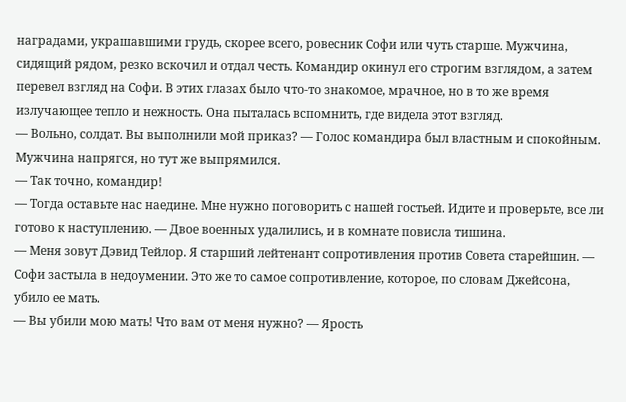наградами, украшавшими грудь, скорее всего, ровесник Софи или чуть старше. Мужчина, сидящий рядом, резко вскочил и отдал честь. Командир окинул его строгим взглядом, а затем перевел взгляд на Софи. В этих глазах было что-то знакомое, мрачное, но в то же время излучающее тепло и нежность. Она пыталась вспомнить, где видела этот взгляд.
— Вольно, солдат. Вы выполнили мой приказ? — Голос командира был властным и спокойным. Мужчина напрягся, но тут же выпрямился.
— Так точно, командир!
— Тогда оставьте нас наедине. Мне нужно поговорить с нашей гостьей. Идите и проверьте, все ли готово к наступлению. — Двое военных удалились, и в комнате повисла тишина.
— Меня зовут Дэвид Тейлор. Я старший лейтенант сопротивления против Совета старейшин. — Софи застыла в недоумении. Это же то самое сопротивление, которое, по словам Джейсона, убило ее мать.
— Вы убили мою мать! Что вам от меня нужно? — Ярость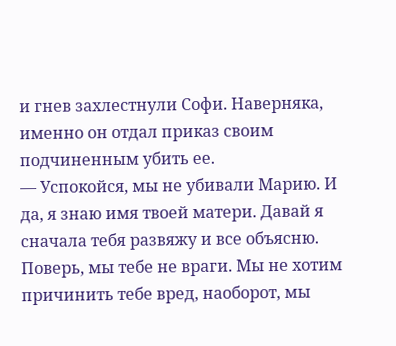и гнев захлестнули Софи. Наверняка, именно он отдал приказ своим подчиненным убить ее.
— Успокойся, мы не убивали Марию. И да, я знаю имя твоей матери. Давай я сначала тебя развяжу и все объясню. Поверь, мы тебе не враги. Мы не хотим причинить тебе вред, наоборот, мы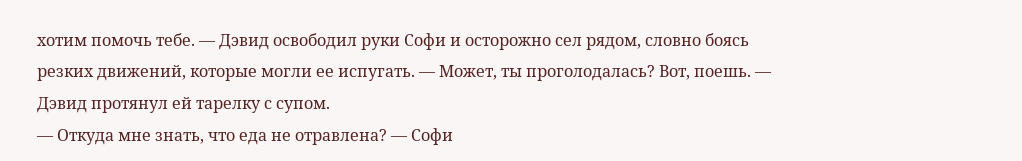хотим помочь тебе. — Дэвид освободил руки Софи и осторожно сел рядом, словно боясь резких движений, которые могли ее испугать. — Может, ты проголодалась? Вот, поешь. — Дэвид протянул ей тарелку с супом.
— Откуда мне знать, что еда не отравлена? — Софи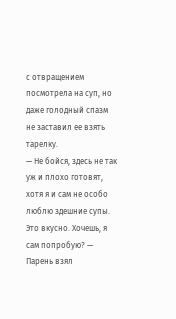с отвращением посмотрела на суп, но даже голодный спазм не заставил ее взять тарелку.
— Не бойся, здесь не так уж и плохо готовят, хотя я и сам не особо люблю здешние супы. Это вкусно. Хочешь, я сам попробую? — Парень взял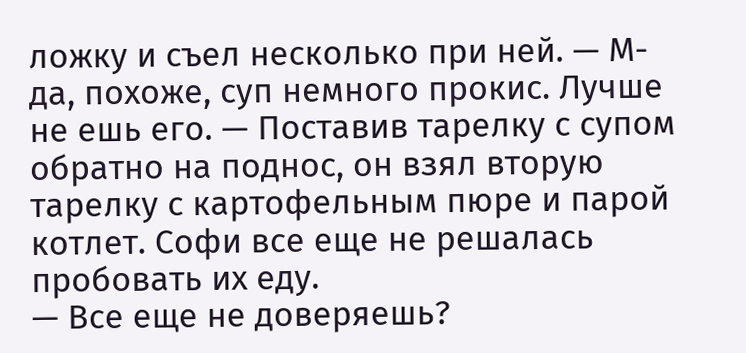ложку и съел несколько при ней. — М-да, похоже, суп немного прокис. Лучше не ешь его. — Поставив тарелку с супом обратно на поднос, он взял вторую тарелку с картофельным пюре и парой котлет. Софи все еще не решалась пробовать их еду.
— Все еще не доверяешь?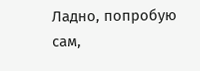Ладно, попробую сам,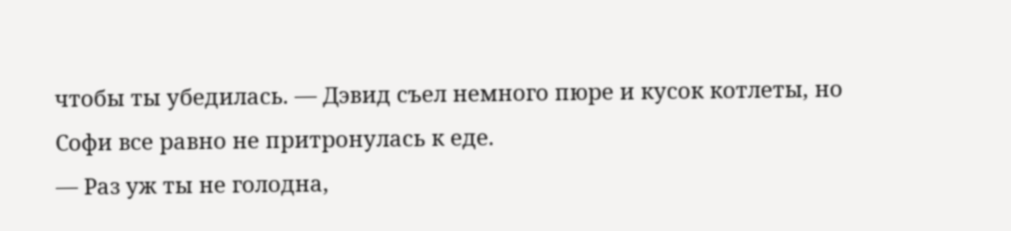чтобы ты убедилась. — Дэвид съел немного пюре и кусок котлеты, но Софи все равно не притронулась к еде.
— Раз уж ты не голодна,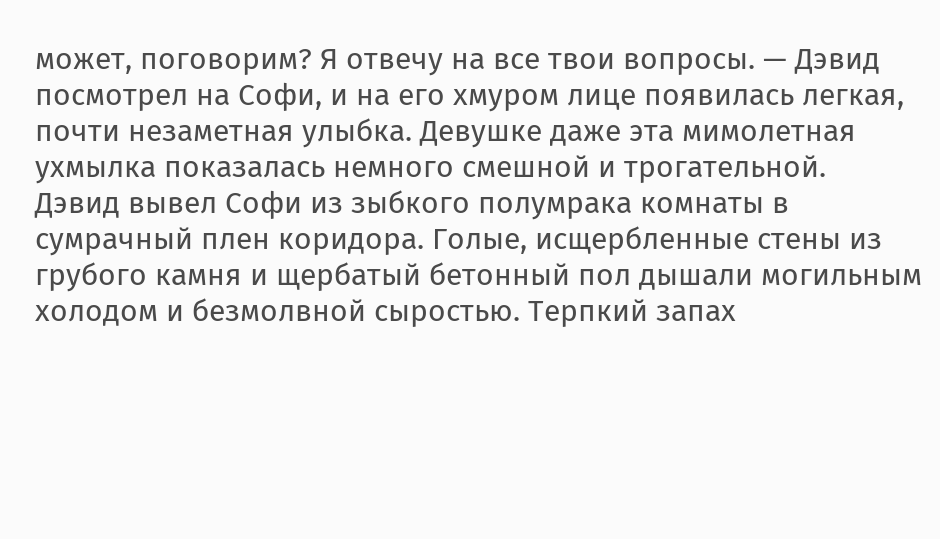может, поговорим? Я отвечу на все твои вопросы. — Дэвид посмотрел на Софи, и на его хмуром лице появилась легкая, почти незаметная улыбка. Девушке даже эта мимолетная ухмылка показалась немного смешной и трогательной.
Дэвид вывел Софи из зыбкого полумрака комнаты в сумрачный плен коридора. Голые, исщербленные стены из грубого камня и щербатый бетонный пол дышали могильным холодом и безмолвной сыростью. Терпкий запах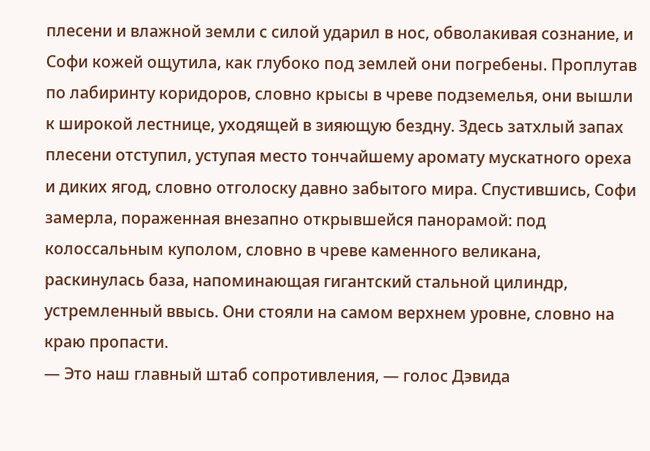плесени и влажной земли с силой ударил в нос, обволакивая сознание, и Софи кожей ощутила, как глубоко под землей они погребены. Проплутав по лабиринту коридоров, словно крысы в чреве подземелья, они вышли к широкой лестнице, уходящей в зияющую бездну. Здесь затхлый запах плесени отступил, уступая место тончайшему аромату мускатного ореха и диких ягод, словно отголоску давно забытого мира. Спустившись, Софи замерла, пораженная внезапно открывшейся панорамой: под колоссальным куполом, словно в чреве каменного великана, раскинулась база, напоминающая гигантский стальной цилиндр, устремленный ввысь. Они стояли на самом верхнем уровне, словно на краю пропасти.
— Это наш главный штаб сопротивления, — голос Дэвида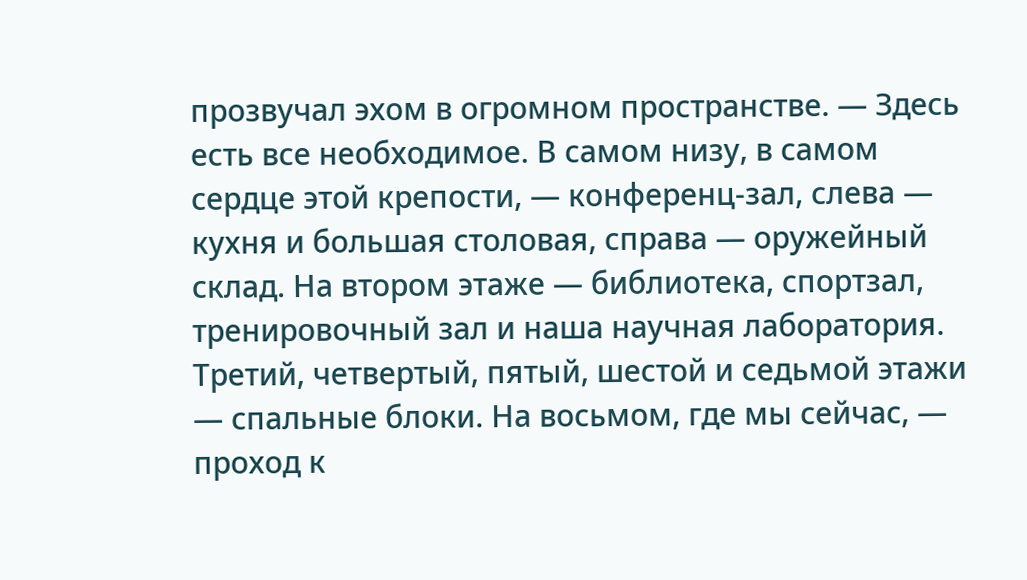прозвучал эхом в огромном пространстве. — Здесь есть все необходимое. В самом низу, в самом сердце этой крепости, — конференц-зал, слева — кухня и большая столовая, справа — оружейный склад. На втором этаже — библиотека, спортзал, тренировочный зал и наша научная лаборатория. Третий, четвертый, пятый, шестой и седьмой этажи — спальные блоки. На восьмом, где мы сейчас, — проход к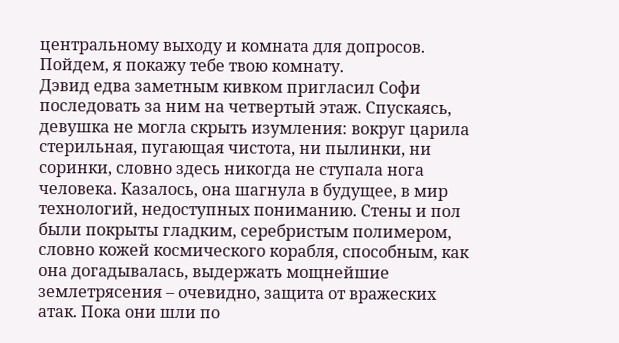центральному выходу и комната для допросов. Пойдем, я покажу тебе твою комнату.
Дэвид едва заметным кивком пригласил Софи последовать за ним на четвертый этаж. Спускаясь, девушка не могла скрыть изумления: вокруг царила стерильная, пугающая чистота, ни пылинки, ни соринки, словно здесь никогда не ступала нога человека. Казалось, она шагнула в будущее, в мир технологий, недоступных пониманию. Стены и пол были покрыты гладким, серебристым полимером, словно кожей космического корабля, способным, как она догадывалась, выдержать мощнейшие землетрясения – очевидно, защита от вражеских атак. Пока они шли по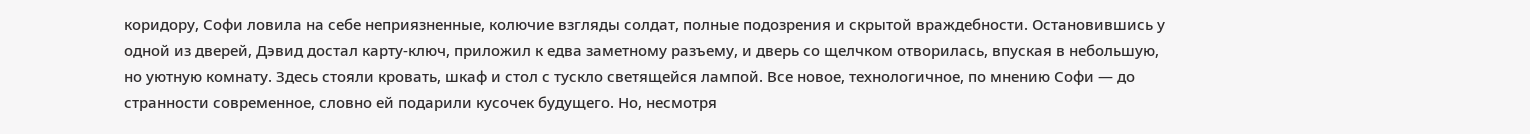коридору, Софи ловила на себе неприязненные, колючие взгляды солдат, полные подозрения и скрытой враждебности. Остановившись у одной из дверей, Дэвид достал карту-ключ, приложил к едва заметному разъему, и дверь со щелчком отворилась, впуская в небольшую, но уютную комнату. Здесь стояли кровать, шкаф и стол с тускло светящейся лампой. Все новое, технологичное, по мнению Софи — до странности современное, словно ей подарили кусочек будущего. Но, несмотря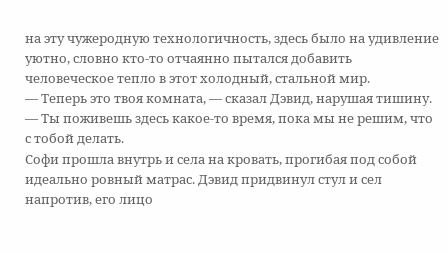на эту чужеродную технологичность, здесь было на удивление уютно, словно кто-то отчаянно пытался добавить человеческое тепло в этот холодный, стальной мир.
— Теперь это твоя комната, — сказал Дэвид, нарушая тишину. — Ты поживешь здесь какое-то время, пока мы не решим, что с тобой делать.
Софи прошла внутрь и села на кровать, прогибая под собой идеально ровный матрас. Дэвид придвинул стул и сел напротив, его лицо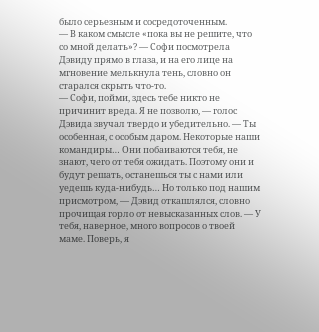было серьезным и сосредоточенным.
— В каком смысле «пока вы не решите, что со мной делать»? — Софи посмотрела Дэвиду прямо в глаза, и на его лице на мгновение мелькнула тень, словно он старался скрыть что-то.
— Софи, пойми, здесь тебе никто не причинит вреда. Я не позволю, — голос Дэвида звучал твердо и убедительно. — Ты особенная, с особым даром. Некоторые наши командиры… Они побаиваются тебя, не знают, чего от тебя ожидать. Поэтому они и будут решать, останешься ты с нами или уедешь куда-нибудь… Но только под нашим присмотром, — Дэвид откашлялся, словно прочищая горло от невысказанных слов. — У тебя, наверное, много вопросов о твоей маме. Поверь, я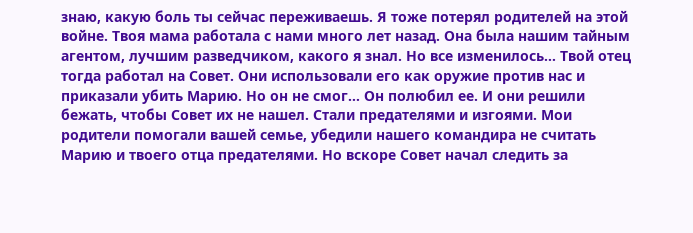знаю, какую боль ты сейчас переживаешь. Я тоже потерял родителей на этой войне. Твоя мама работала с нами много лет назад. Она была нашим тайным агентом, лучшим разведчиком, какого я знал. Но все изменилось… Твой отец тогда работал на Совет. Они использовали его как оружие против нас и приказали убить Марию. Но он не смог… Он полюбил ее. И они решили бежать, чтобы Совет их не нашел. Стали предателями и изгоями. Мои родители помогали вашей семье, убедили нашего командира не считать Марию и твоего отца предателями. Но вскоре Совет начал следить за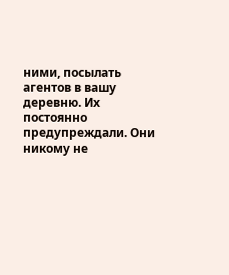ними, посылать агентов в вашу деревню. Их постоянно предупреждали. Они никому не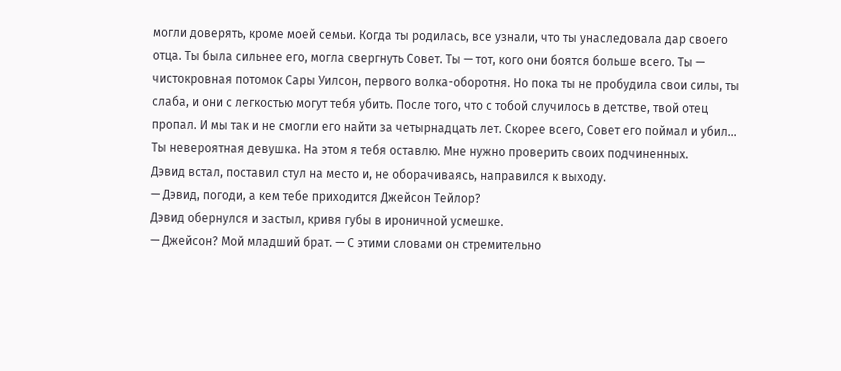могли доверять, кроме моей семьи. Когда ты родилась, все узнали, что ты унаследовала дар своего отца. Ты была сильнее его, могла свергнуть Совет. Ты — тот, кого они боятся больше всего. Ты — чистокровная потомок Сары Уилсон, первого волка-оборотня. Но пока ты не пробудила свои силы, ты слаба, и они с легкостью могут тебя убить. После того, что с тобой случилось в детстве, твой отец пропал. И мы так и не смогли его найти за четырнадцать лет. Скорее всего, Совет его поймал и убил… Ты невероятная девушка. На этом я тебя оставлю. Мне нужно проверить своих подчиненных.
Дэвид встал, поставил стул на место и, не оборачиваясь, направился к выходу.
— Дэвид, погоди, а кем тебе приходится Джейсон Тейлор?
Дэвид обернулся и застыл, кривя губы в ироничной усмешке.
— Джейсон? Мой младший брат. — С этими словами он стремительно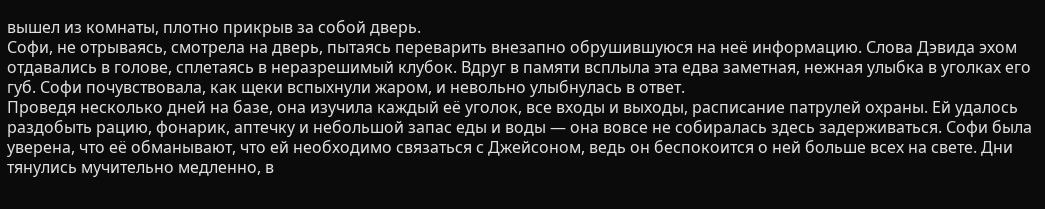вышел из комнаты, плотно прикрыв за собой дверь.
Софи, не отрываясь, смотрела на дверь, пытаясь переварить внезапно обрушившуюся на неё информацию. Слова Дэвида эхом отдавались в голове, сплетаясь в неразрешимый клубок. Вдруг в памяти всплыла эта едва заметная, нежная улыбка в уголках его губ. Софи почувствовала, как щеки вспыхнули жаром, и невольно улыбнулась в ответ.
Проведя несколько дней на базе, она изучила каждый её уголок, все входы и выходы, расписание патрулей охраны. Ей удалось раздобыть рацию, фонарик, аптечку и небольшой запас еды и воды — она вовсе не собиралась здесь задерживаться. Софи была уверена, что её обманывают, что ей необходимо связаться с Джейсоном, ведь он беспокоится о ней больше всех на свете. Дни тянулись мучительно медленно, в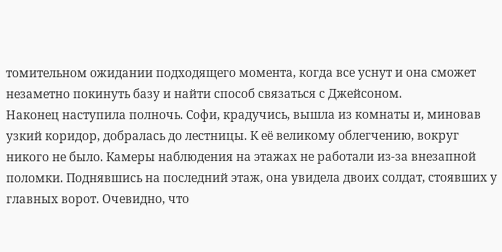томительном ожидании подходящего момента, когда все уснут и она сможет незаметно покинуть базу и найти способ связаться с Джейсоном.
Наконец наступила полночь. Софи, крадучись, вышла из комнаты и, миновав узкий коридор, добралась до лестницы. К её великому облегчению, вокруг никого не было. Камеры наблюдения на этажах не работали из-за внезапной поломки. Поднявшись на последний этаж, она увидела двоих солдат, стоявших у главных ворот. Очевидно, что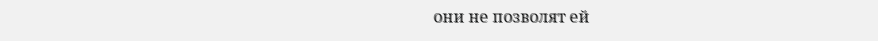они не позволят ей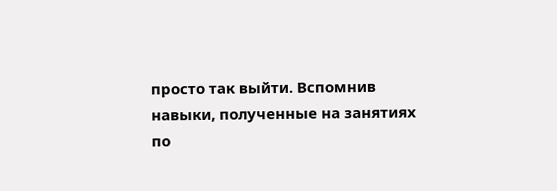просто так выйти. Вспомнив навыки, полученные на занятиях по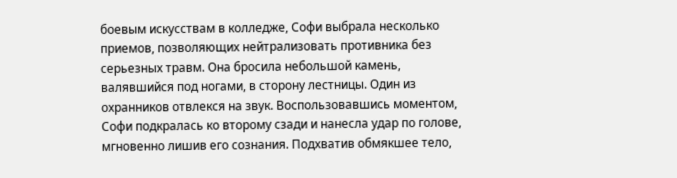боевым искусствам в колледже, Софи выбрала несколько приемов, позволяющих нейтрализовать противника без серьезных травм. Она бросила небольшой камень, валявшийся под ногами, в сторону лестницы. Один из охранников отвлекся на звук. Воспользовавшись моментом, Софи подкралась ко второму сзади и нанесла удар по голове, мгновенно лишив его сознания. Подхватив обмякшее тело,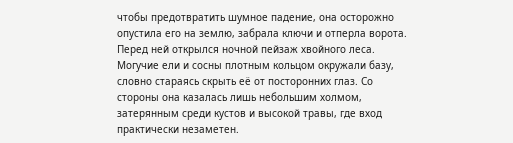чтобы предотвратить шумное падение, она осторожно опустила его на землю, забрала ключи и отперла ворота. Перед ней открылся ночной пейзаж хвойного леса. Могучие ели и сосны плотным кольцом окружали базу, словно стараясь скрыть её от посторонних глаз. Со стороны она казалась лишь небольшим холмом, затерянным среди кустов и высокой травы, где вход практически незаметен.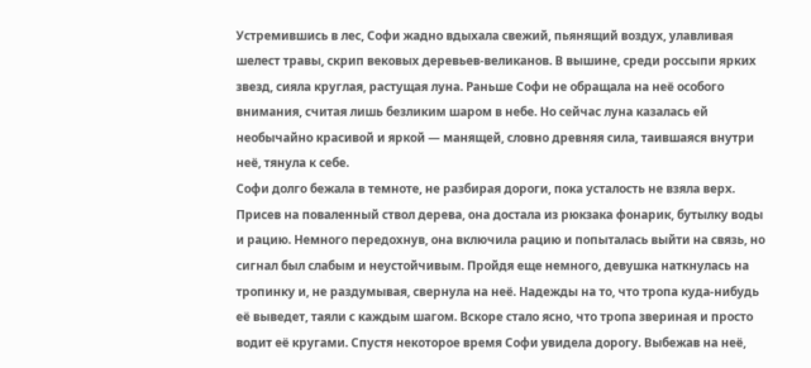Устремившись в лес, Софи жадно вдыхала свежий, пьянящий воздух, улавливая шелест травы, скрип вековых деревьев-великанов. В вышине, среди россыпи ярких звезд, сияла круглая, растущая луна. Раньше Софи не обращала на неё особого внимания, считая лишь безликим шаром в небе. Но сейчас луна казалась ей необычайно красивой и яркой — манящей, словно древняя сила, таившаяся внутри неё, тянула к себе.
Софи долго бежала в темноте, не разбирая дороги, пока усталость не взяла верх. Присев на поваленный ствол дерева, она достала из рюкзака фонарик, бутылку воды и рацию. Немного передохнув, она включила рацию и попыталась выйти на связь, но сигнал был слабым и неустойчивым. Пройдя еще немного, девушка наткнулась на тропинку и, не раздумывая, свернула на неё. Надежды на то, что тропа куда-нибудь её выведет, таяли с каждым шагом. Вскоре стало ясно, что тропа звериная и просто водит её кругами. Спустя некоторое время Софи увидела дорогу. Выбежав на неё,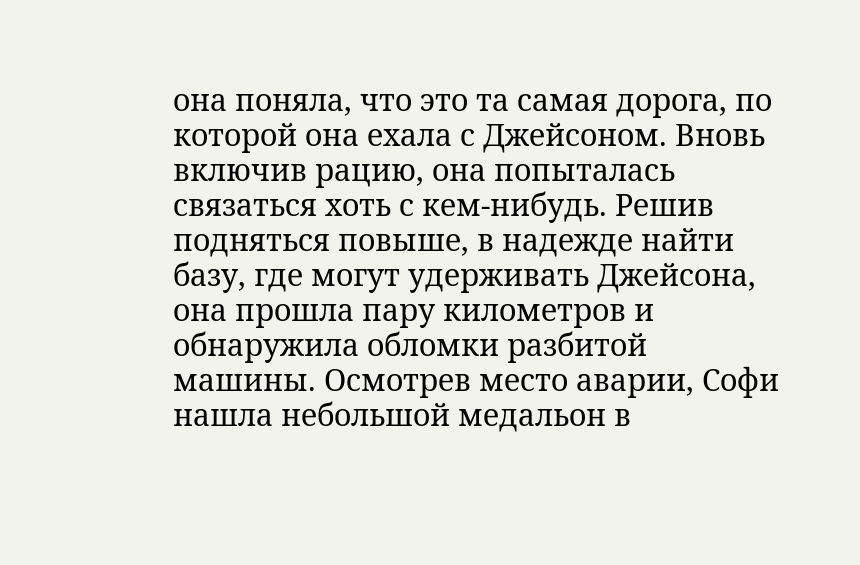она поняла, что это та самая дорога, по которой она ехала с Джейсоном. Вновь включив рацию, она попыталась связаться хоть с кем-нибудь. Решив подняться повыше, в надежде найти базу, где могут удерживать Джейсона, она прошла пару километров и обнаружила обломки разбитой машины. Осмотрев место аварии, Софи нашла небольшой медальон в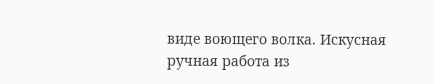виде воющего волка. Искусная ручная работа из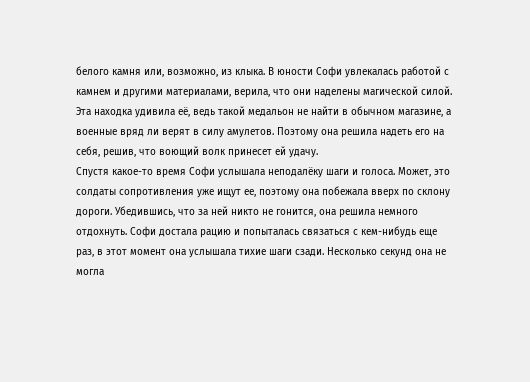белого камня или, возможно, из клыка. В юности Софи увлекалась работой с камнем и другими материалами, верила, что они наделены магической силой. Эта находка удивила её, ведь такой медальон не найти в обычном магазине, а военные вряд ли верят в силу амулетов. Поэтому она решила надеть его на себя, решив, что воющий волк принесет ей удачу.
Спустя какое-то время Софи услышала неподалёку шаги и голоса. Может, это солдаты сопротивления уже ищут ее, поэтому она побежала вверх по склону дороги. Убедившись, что за ней никто не гонится, она решила немного отдохнуть. Софи достала рацию и попыталась связаться с кем-нибудь еще раз, в этот момент она услышала тихие шаги сзади. Несколько секунд она не могла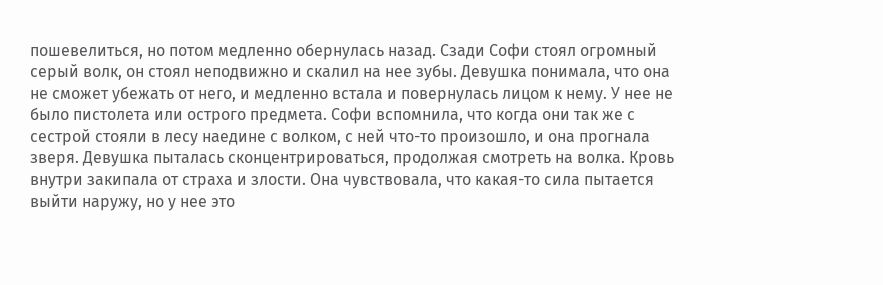пошевелиться, но потом медленно обернулась назад. Сзади Софи стоял огромный серый волк, он стоял неподвижно и скалил на нее зубы. Девушка понимала, что она не сможет убежать от него, и медленно встала и повернулась лицом к нему. У нее не было пистолета или острого предмета. Софи вспомнила, что когда они так же с сестрой стояли в лесу наедине с волком, с ней что-то произошло, и она прогнала зверя. Девушка пыталась сконцентрироваться, продолжая смотреть на волка. Кровь внутри закипала от страха и злости. Она чувствовала, что какая-то сила пытается выйти наружу, но у нее это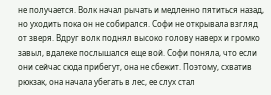не получается. Волк начал рычать и медленно пятиться назад, но уходить пока он не собирался. Софи не открывала взгляд от зверя. Вдруг волк поднял высоко голову наверх и громко завыл, вдалеке послышался еще вой. Софи поняла, что если они сейчас сюда прибегут, она не сбежит. Поэтому, схватив рюкзак, она начала убегать в лес, ее слух стал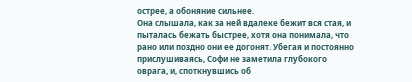острее, а обоняние сильнее.
Она слышала, как за ней вдалеке бежит вся стая, и пыталась бежать быстрее, хотя она понимала, что рано или поздно они ее догонят. Убегая и постоянно прислушиваясь, Софи не заметила глубокого оврага, и, споткнувшись об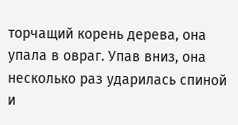торчащий корень дерева, она упала в овраг. Упав вниз, она несколько раз ударилась спиной и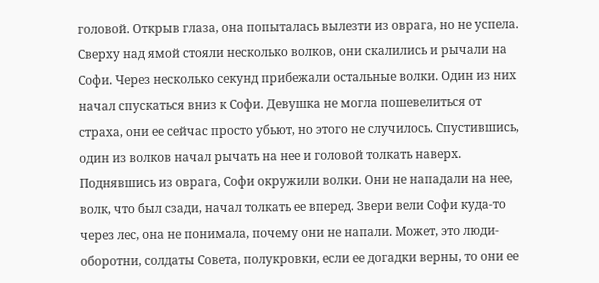головой. Открыв глаза, она попыталась вылезти из оврага, но не успела. Сверху над ямой стояли несколько волков, они скалились и рычали на Софи. Через несколько секунд прибежали остальные волки. Один из них начал спускаться вниз к Софи. Девушка не могла пошевелиться от страха, они ее сейчас просто убьют, но этого не случилось. Спустившись, один из волков начал рычать на нее и головой толкать наверх. Поднявшись из оврага, Софи окружили волки. Они не нападали на нее, волк, что был сзади, начал толкать ее вперед. Звери вели Софи куда-то через лес, она не понимала, почему они не напали. Может, это люди-оборотни, солдаты Совета, полукровки, если ее догадки верны, то они ее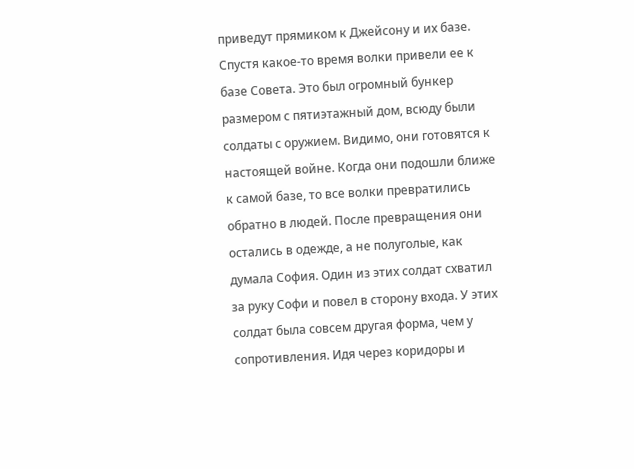приведут прямиком к Джейсону и их базе.
Спустя какое-то время волки привели ее к базе Совета. Это был огромный бункер размером с пятиэтажный дом, всюду были солдаты с оружием. Видимо, они готовятся к настоящей войне. Когда они подошли ближе к самой базе, то все волки превратились обратно в людей. После превращения они остались в одежде, а не полуголые, как думала София. Один из этих солдат схватил за руку Софи и повел в сторону входа. У этих солдат была совсем другая форма, чем у сопротивления. Идя через коридоры и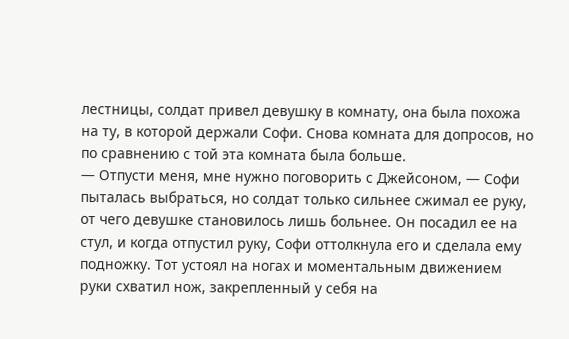лестницы, солдат привел девушку в комнату, она была похожа на ту, в которой держали Софи. Снова комната для допросов, но по сравнению с той эта комната была больше.
— Отпусти меня, мне нужно поговорить с Джейсоном, — Софи пыталась выбраться, но солдат только сильнее сжимал ее руку, от чего девушке становилось лишь больнее. Он посадил ее на стул, и когда отпустил руку, Софи оттолкнула его и сделала ему подножку. Тот устоял на ногах и моментальным движением руки схватил нож, закрепленный у себя на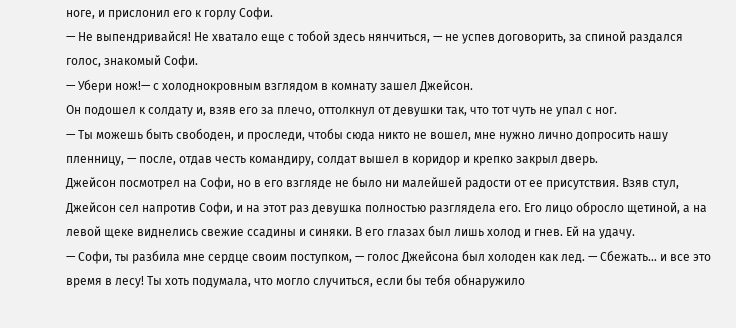ноге, и прислонил его к горлу Софи.
— Не выпендривайся! Не хватало еще с тобой здесь нянчиться, — не успев договорить, за спиной раздался голос, знакомый Софи.
— Убери нож!— с холоднокровным взглядом в комнату зашел Джейсон.
Он подошел к солдату и, взяв его за плечо, оттолкнул от девушки так, что тот чуть не упал с ног.
— Ты можешь быть свободен, и проследи, чтобы сюда никто не вошел, мне нужно лично допросить нашу пленницу, — после, отдав честь командиру, солдат вышел в коридор и крепко закрыл дверь.
Джейсон посмотрел на Софи, но в его взгляде не было ни малейшей радости от ее присутствия. Взяв стул, Джейсон сел напротив Софи, и на этот раз девушка полностью разглядела его. Его лицо обросло щетиной, а на левой щеке виднелись свежие ссадины и синяки. В его глазах был лишь холод и гнев. Ей на удачу.
— Софи, ты разбила мне сердце своим поступком, — голос Джейсона был холоден как лед. — Сбежать… и все это время в лесу! Ты хоть подумала, что могло случиться, если бы тебя обнаружило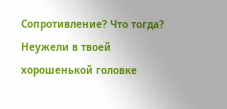Сопротивление? Что тогда? Неужели в твоей хорошенькой головке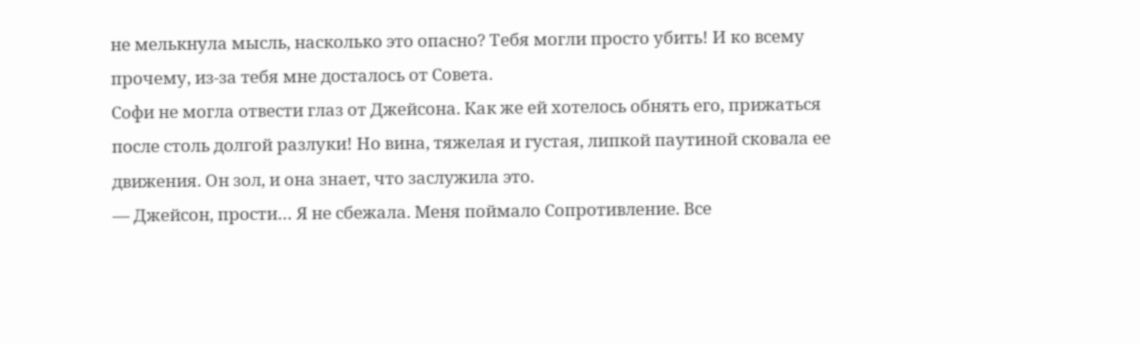не мелькнула мысль, насколько это опасно? Тебя могли просто убить! И ко всему прочему, из-за тебя мне досталось от Совета.
Софи не могла отвести глаз от Джейсона. Как же ей хотелось обнять его, прижаться после столь долгой разлуки! Но вина, тяжелая и густая, липкой паутиной сковала ее движения. Он зол, и она знает, что заслужила это.
— Джейсон, прости… Я не сбежала. Меня поймало Сопротивление. Все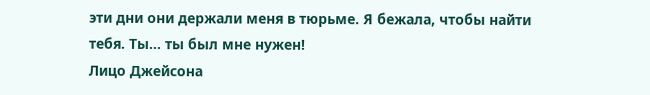эти дни они держали меня в тюрьме. Я бежала, чтобы найти тебя. Ты… ты был мне нужен!
Лицо Джейсона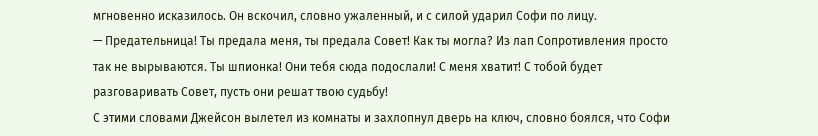мгновенно исказилось. Он вскочил, словно ужаленный, и с силой ударил Софи по лицу.
— Предательница! Ты предала меня, ты предала Совет! Как ты могла? Из лап Сопротивления просто так не вырываются. Ты шпионка! Они тебя сюда подослали! С меня хватит! С тобой будет разговаривать Совет, пусть они решат твою судьбу!
С этими словами Джейсон вылетел из комнаты и захлопнул дверь на ключ, словно боялся, что Софи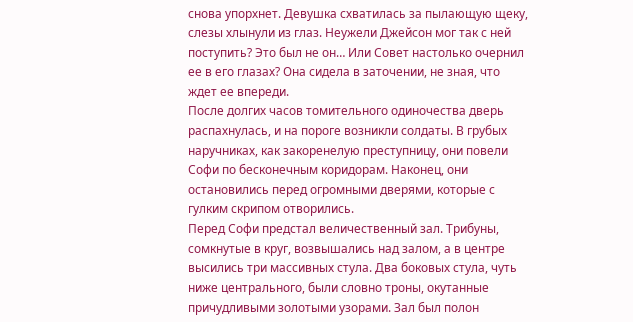снова упорхнет. Девушка схватилась за пылающую щеку, слезы хлынули из глаз. Неужели Джейсон мог так с ней поступить? Это был не он… Или Совет настолько очернил ее в его глазах? Она сидела в заточении, не зная, что ждет ее впереди.
После долгих часов томительного одиночества дверь распахнулась, и на пороге возникли солдаты. В грубых наручниках, как закоренелую преступницу, они повели Софи по бесконечным коридорам. Наконец, они остановились перед огромными дверями, которые с гулким скрипом отворились.
Перед Софи предстал величественный зал. Трибуны, сомкнутые в круг, возвышались над залом, а в центре высились три массивных стула. Два боковых стула, чуть ниже центрального, были словно троны, окутанные причудливыми золотыми узорами. Зал был полон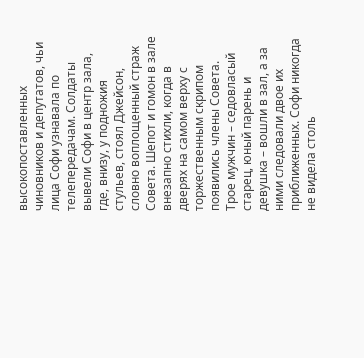высокопоставленных чиновников и депутатов, чьи лица Софи узнавала по телепередачам. Солдаты вывели Софи в центр зала, где, внизу, у подножия стульев, стоял Джейсон, словно воплощенный страж Совета. Шепот и гомон в зале внезапно стихли, когда в дверях на самом верху с торжественным скрипом появились члены Совета.
Трое мужчин – седовласый старец, юный парень и девушка – вошли в зал, а за ними следовали двое их приближенных. Софи никогда не видела столь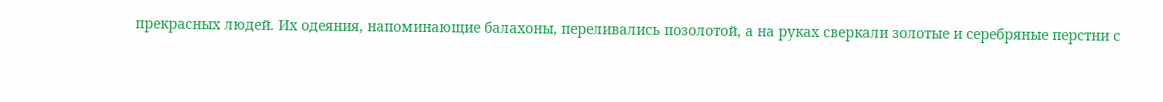прекрасных людей. Их одеяния, напоминающие балахоны, переливались позолотой, а на руках сверкали золотые и серебряные перстни с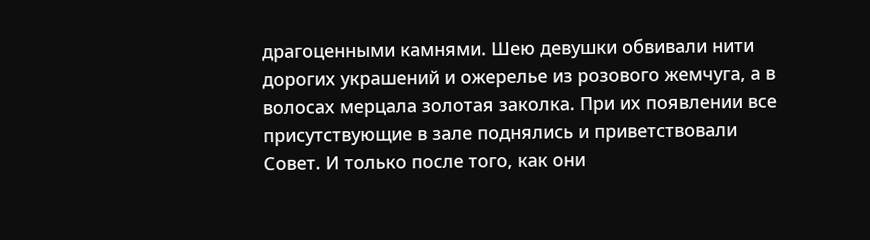драгоценными камнями. Шею девушки обвивали нити дорогих украшений и ожерелье из розового жемчуга, а в волосах мерцала золотая заколка. При их появлении все присутствующие в зале поднялись и приветствовали Совет. И только после того, как они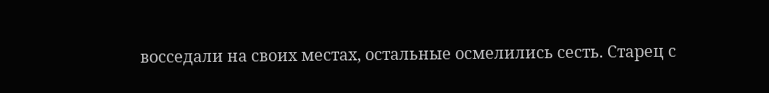восседали на своих местах, остальные осмелились сесть. Старец с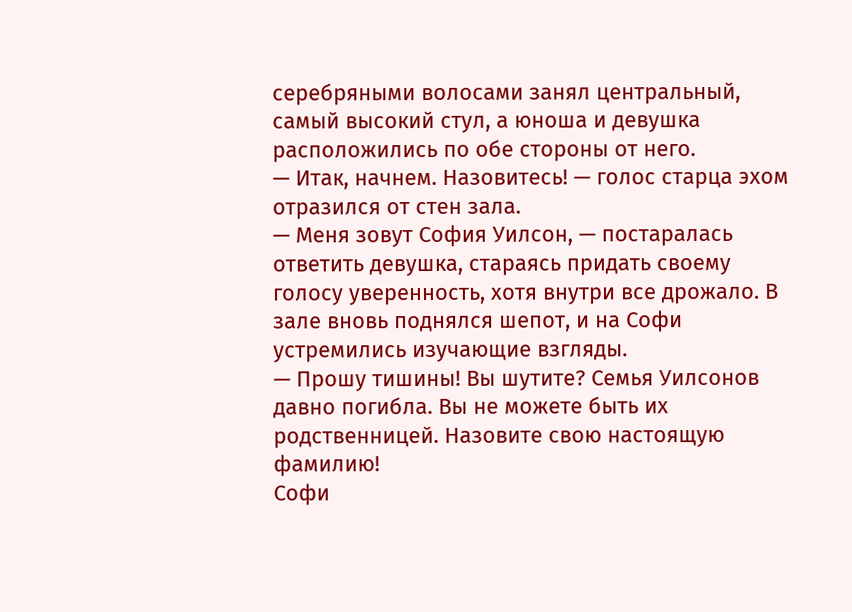серебряными волосами занял центральный, самый высокий стул, а юноша и девушка расположились по обе стороны от него.
— Итак, начнем. Назовитесь! — голос старца эхом отразился от стен зала.
— Меня зовут София Уилсон, — постаралась ответить девушка, стараясь придать своему голосу уверенность, хотя внутри все дрожало. В зале вновь поднялся шепот, и на Софи устремились изучающие взгляды.
— Прошу тишины! Вы шутите? Семья Уилсонов давно погибла. Вы не можете быть их родственницей. Назовите свою настоящую фамилию!
Софи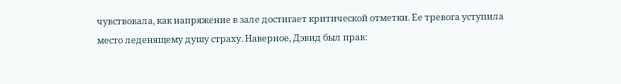чувствовала, как напряжение в зале достигает критической отметки. Ее тревога уступила место леденящему душу страху. Наверное, Дэвид был прав: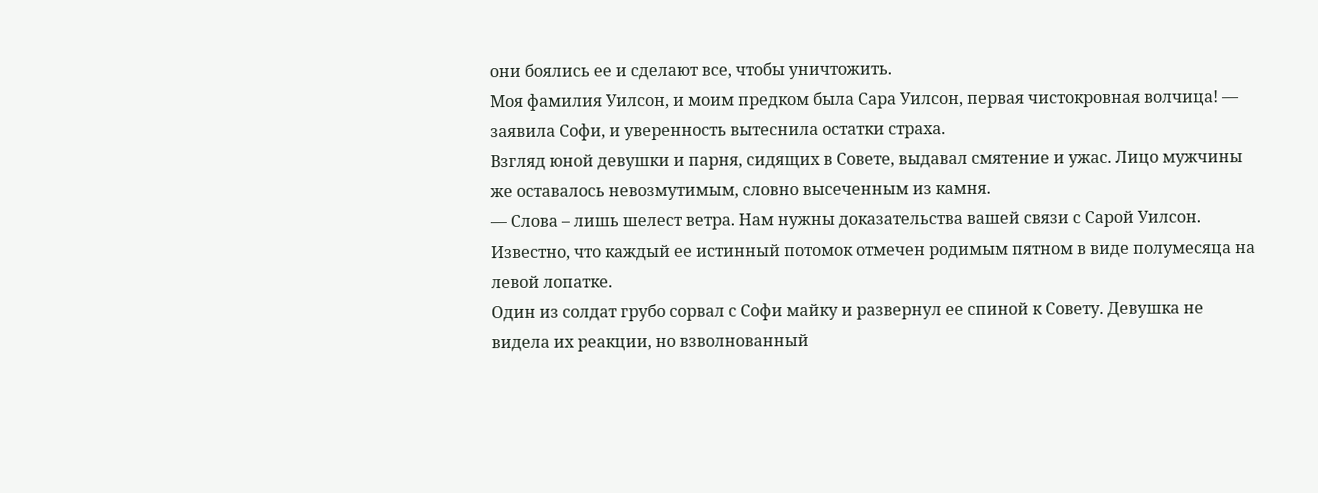они боялись ее и сделают все, чтобы уничтожить.
Моя фамилия Уилсон, и моим предком была Сара Уилсон, первая чистокровная волчица! — заявила Софи, и уверенность вытеснила остатки страха.
Взгляд юной девушки и парня, сидящих в Совете, выдавал смятение и ужас. Лицо мужчины же оставалось невозмутимым, словно высеченным из камня.
— Слова – лишь шелест ветра. Нам нужны доказательства вашей связи с Сарой Уилсон. Известно, что каждый ее истинный потомок отмечен родимым пятном в виде полумесяца на левой лопатке.
Один из солдат грубо сорвал с Софи майку и развернул ее спиной к Совету. Девушка не видела их реакции, но взволнованный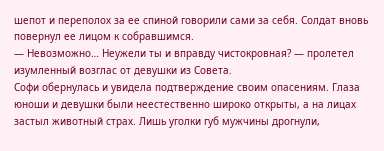шепот и переполох за ее спиной говорили сами за себя. Солдат вновь повернул ее лицом к собравшимся.
— Невозможно… Неужели ты и вправду чистокровная? — пролетел изумленный возглас от девушки из Совета.
Софи обернулась и увидела подтверждение своим опасениям. Глаза юноши и девушки были неестественно широко открыты, а на лицах застыл животный страх. Лишь уголки губ мужчины дрогнули,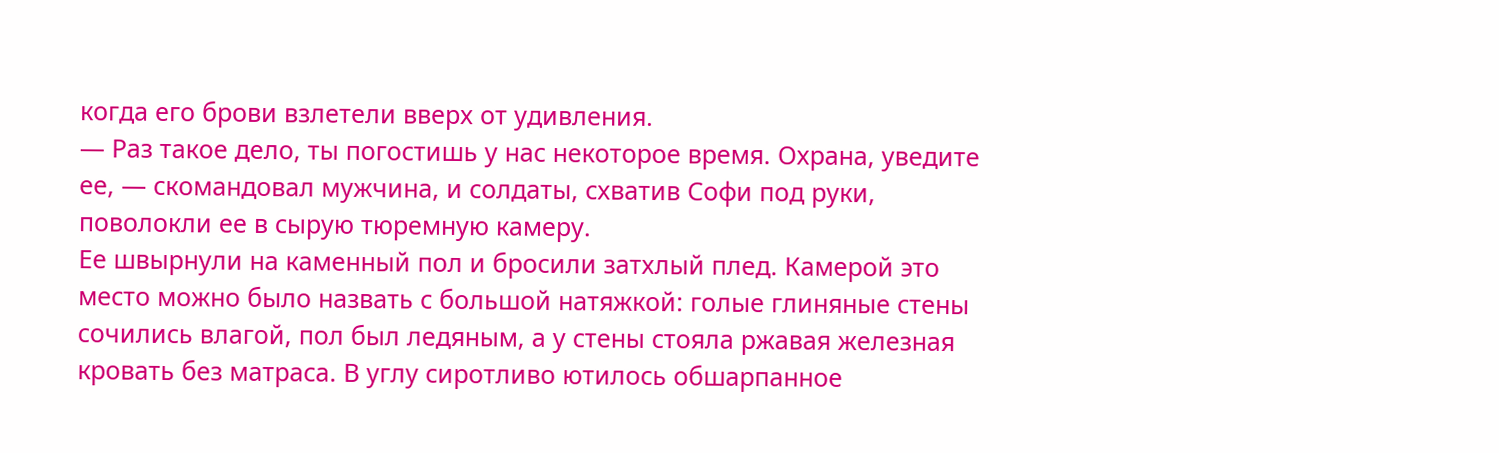когда его брови взлетели вверх от удивления.
— Раз такое дело, ты погостишь у нас некоторое время. Охрана, уведите ее, — скомандовал мужчина, и солдаты, схватив Софи под руки, поволокли ее в сырую тюремную камеру.
Ее швырнули на каменный пол и бросили затхлый плед. Камерой это место можно было назвать с большой натяжкой: голые глиняные стены сочились влагой, пол был ледяным, а у стены стояла ржавая железная кровать без матраса. В углу сиротливо ютилось обшарпанное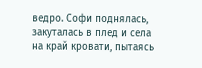ведро. Софи поднялась, закуталась в плед и села на край кровати, пытаясь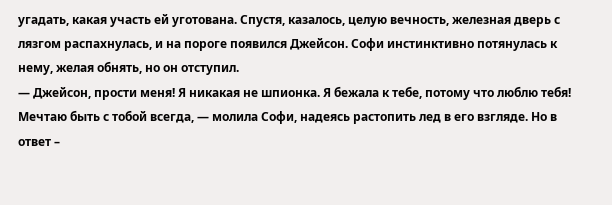угадать, какая участь ей уготована. Спустя, казалось, целую вечность, железная дверь с лязгом распахнулась, и на пороге появился Джейсон. Софи инстинктивно потянулась к нему, желая обнять, но он отступил.
— Джейсон, прости меня! Я никакая не шпионка. Я бежала к тебе, потому что люблю тебя! Мечтаю быть с тобой всегда, — молила Софи, надеясь растопить лед в его взгляде. Но в ответ –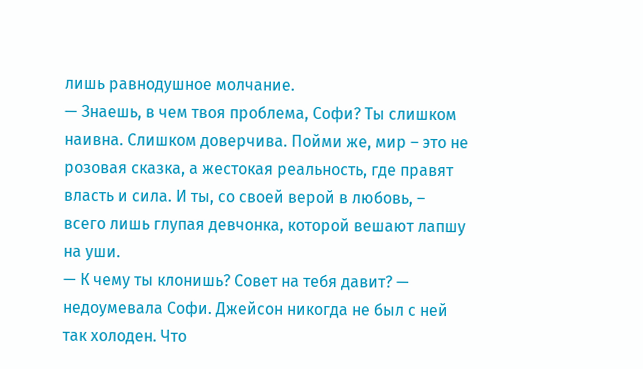лишь равнодушное молчание.
— Знаешь, в чем твоя проблема, Софи? Ты слишком наивна. Слишком доверчива. Пойми же, мир – это не розовая сказка, а жестокая реальность, где правят власть и сила. И ты, со своей верой в любовь, – всего лишь глупая девчонка, которой вешают лапшу на уши.
— К чему ты клонишь? Совет на тебя давит? — недоумевала Софи. Джейсон никогда не был с ней так холоден. Что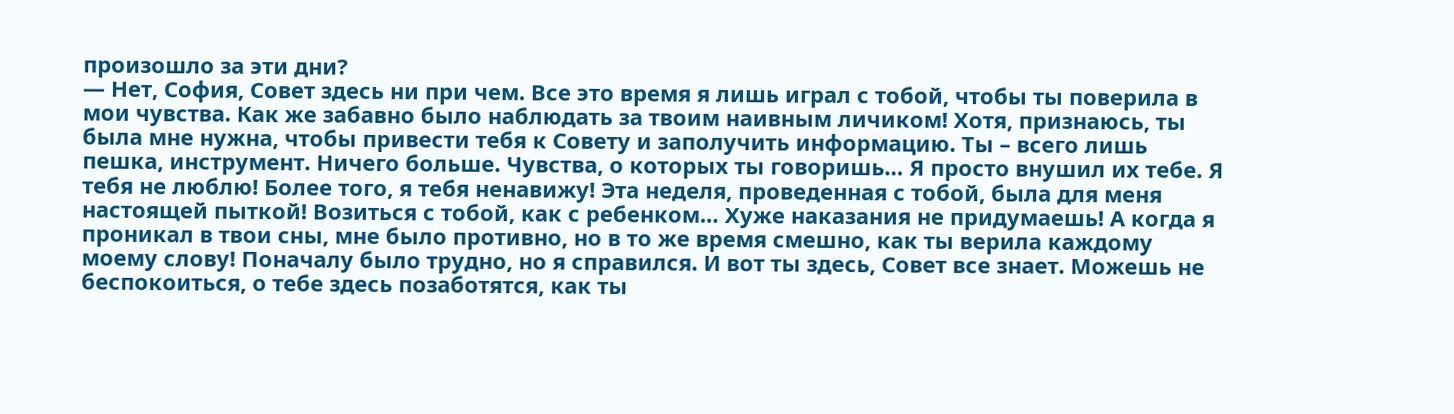произошло за эти дни?
— Нет, София, Совет здесь ни при чем. Все это время я лишь играл с тобой, чтобы ты поверила в мои чувства. Как же забавно было наблюдать за твоим наивным личиком! Хотя, признаюсь, ты была мне нужна, чтобы привести тебя к Совету и заполучить информацию. Ты – всего лишь пешка, инструмент. Ничего больше. Чувства, о которых ты говоришь… Я просто внушил их тебе. Я тебя не люблю! Более того, я тебя ненавижу! Эта неделя, проведенная с тобой, была для меня настоящей пыткой! Возиться с тобой, как с ребенком… Хуже наказания не придумаешь! А когда я проникал в твои сны, мне было противно, но в то же время смешно, как ты верила каждому моему слову! Поначалу было трудно, но я справился. И вот ты здесь, Совет все знает. Можешь не беспокоиться, о тебе здесь позаботятся, как ты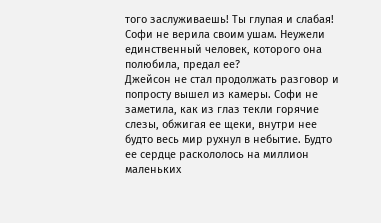того заслуживаешь! Ты глупая и слабая!
Софи не верила своим ушам. Неужели единственный человек, которого она полюбила, предал ее?
Джейсон не стал продолжать разговор и попросту вышел из камеры. Софи не заметила, как из глаз текли горячие слезы, обжигая ее щеки, внутри нее будто весь мир рухнул в небытие. Будто ее сердце раскололось на миллион маленьких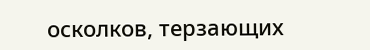осколков, терзающих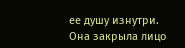ее душу изнутри. Она закрыла лицо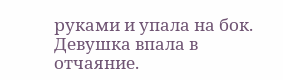руками и упала на бок. Девушка впала в отчаяние.